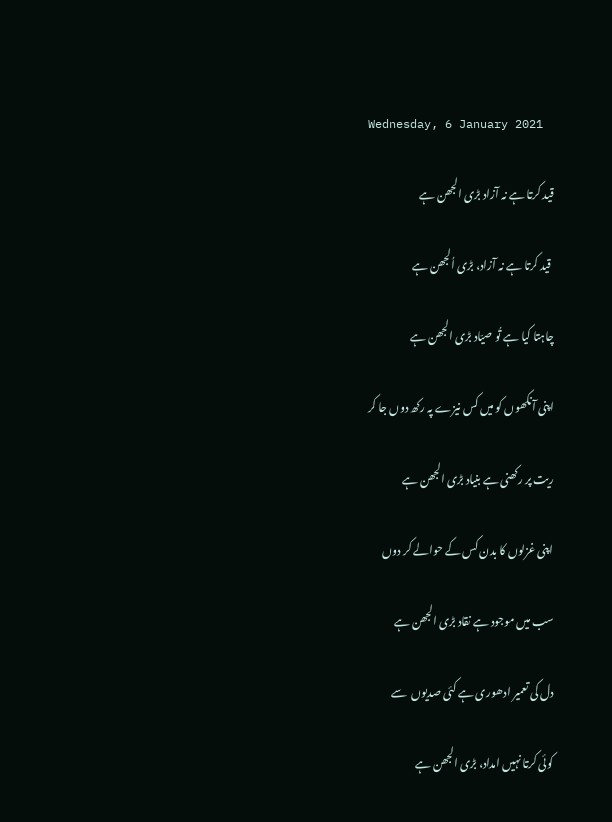Wednesday, 6 January 2021

قید کرتا ہے نہ آزاد بڑی الجھن ہے

 قید کرتا ہے نہ آزاد، بڑی اُلجھن ہے

چاہتا کیا ہے تُو صیّاد بڑی الجھن ہے

اپنی آنکھوں کو میں کس نیزے پہ رکھ دوں جا کر

ریت پر رکھنی ہے بنیاد بڑی الجھن ہے

اپنی غزلوں کا بدن کس کے حوالے کر دوں

سب میں موجود ہے نقاد بڑی الجھن ہے

دل کی تعمیر ادھوری ہے کئی صدیوں  سے

کوئی کرتا نہیں امداد، بڑی الجھن ہے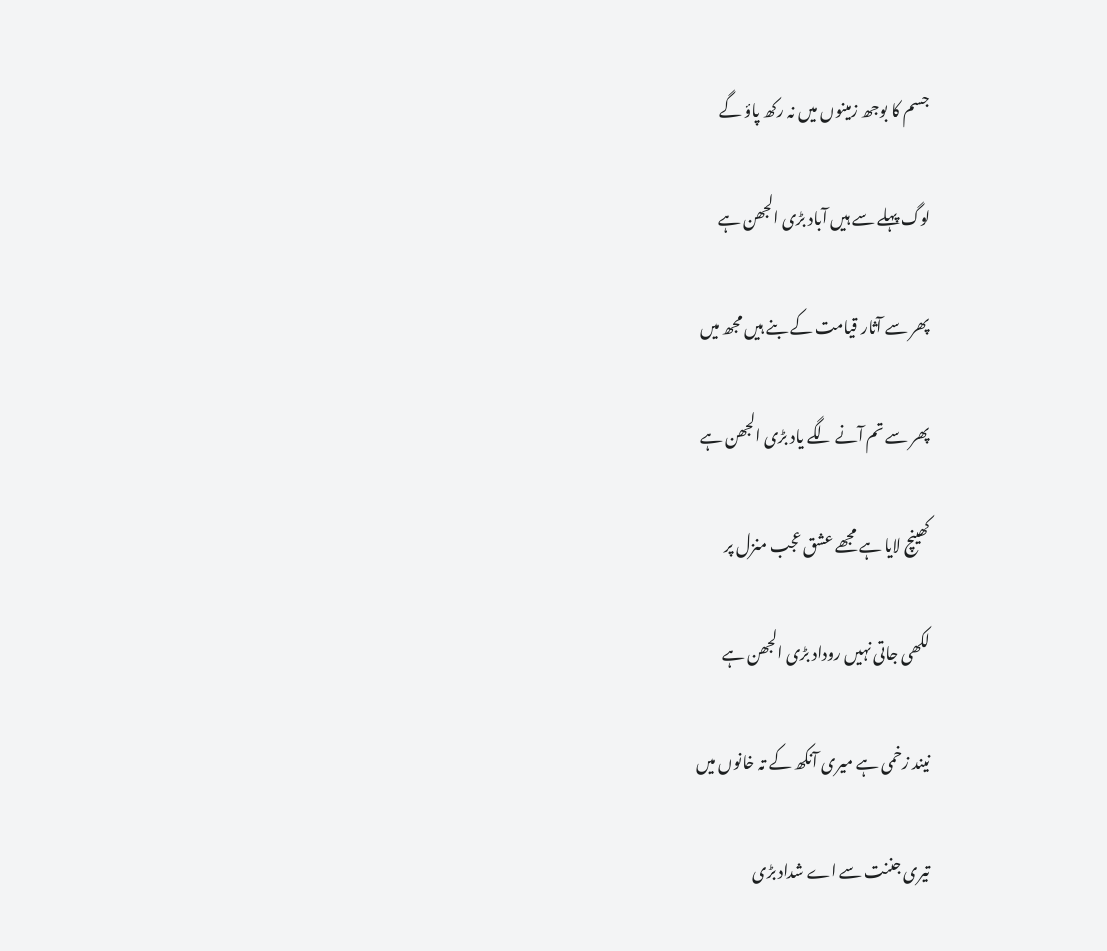جسم کا بوجھ زمینوں میں نہ رکھ پاؤ گے

لوگ پہلے سے ہیں آباد بڑی الجھن ہے

پھر سے آثار قیامت کے بنے ہیں مجھ میں

پھر سے تم آنے لگے یاد بڑی الجھن ہے

کھینچ لایا ہے مجھے عشق عجب منزل پر

لکھی جاتی نہیں روداد بڑی الجھن ہے

نیند زخمی ہے میری آنکھ کے تہ خانوں میں

تیری جننت سے اے شداد بڑی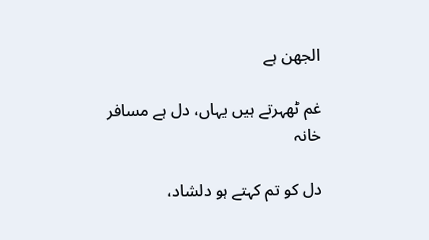الجھن ہے

غم ٹھہرتے ہیں یہاں، دل ہے مسافر خانہ

دل کو تم کہتے ہو دلشاد،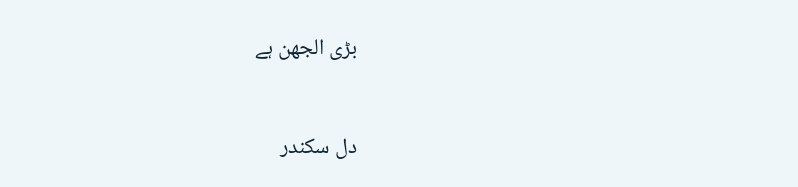بڑی الجھن ہے


دل سکندر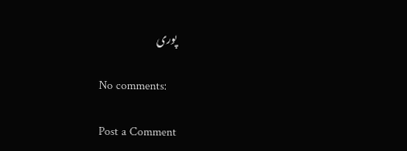پوری

No comments:

Post a Comment